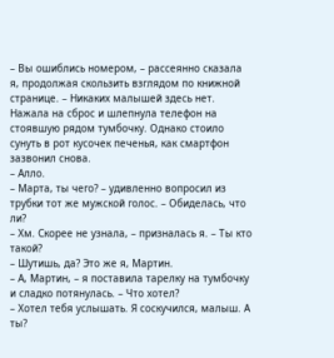– Вы ошиблись номером, – рассеянно сказала я, продолжая скользить взглядом по книжной странице. – Никаких малышей здесь нет.
Нажала на сброс и шлепнула телефон на стоявшую рядом тумбочку. Однако стоило сунуть в рот кусочек печенья, как смартфон зазвонил снова.
– Алло.
– Марта, ты чего? – удивленно вопросил из трубки тот же мужской голос. – Обиделась, что ли?
– Хм. Скорее не узнала, – призналась я. – Ты кто такой?
– Шутишь, да? Это же я, Мартин.
– А, Мартин, – я поставила тарелку на тумбочку и сладко потянулась. – Что хотел?
– Хотел тебя услышать. Я соскучился, малыш. А ты?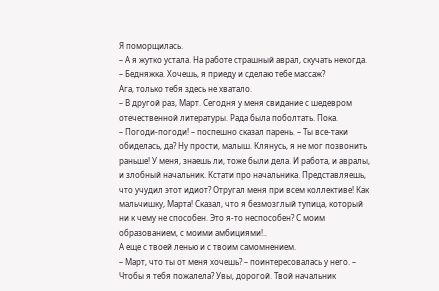Я поморщилась.
– А я жутко устала. На работе страшный аврал, скучать некогда.
– Бедняжка. Хочешь, я приеду и сделаю тебе массаж?
Ага, только тебя здесь не хватало.
– В другой раз, Март. Сегодня у меня свидание с шедевром отечественной литературы. Рада была поболтать. Пока.
– Погоди-погоди! – поспешно сказал парень. – Ты все-таки обиделась, да? Ну прости, малыш. Клянусь, я не мог позвонить раньше! У меня, знаешь ли, тоже были дела. И работа, и авралы, и злобный начальник. Кстати про начальника. Представляешь, что учудил этот идиот? Отругал меня при всем коллективе! Как мальчишку, Марта! Сказал, что я безмозглый тупица, который ни к чему не способен. Это я-то неспособен? С моим образованием, с моими амбициями!..
А еще с твоей ленью и с твоим самомнением.
– Март, что ты от меня хочешь? – поинтересовалась у него. – Чтобы я тебя пожалела? Увы, дорогой. Твой начальник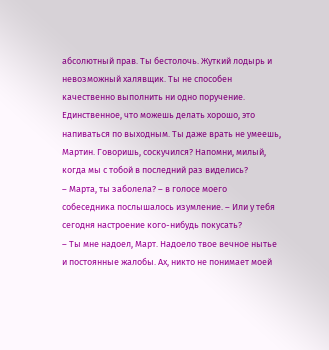абсолютный прав. Ты бестолочь. Жуткий лодырь и невозможный халявщик. Ты не способен качественно выполнить ни одно поручение. Единственное, что можешь делать хорошо, это напиваться по выходным. Ты даже врать не умеешь, Мартин. Говоришь, соскучился? Напомни, милый, когда мы с тобой в последний раз виделись?
– Марта, ты заболела? – в голосе моего собеседника послышалось изумление. – Или у тебя сегодня настроение кого-нибудь покусать?
– Ты мне надоел, Март. Надоело твое вечное нытье и постоянные жалобы. Ах, никто не понимает моей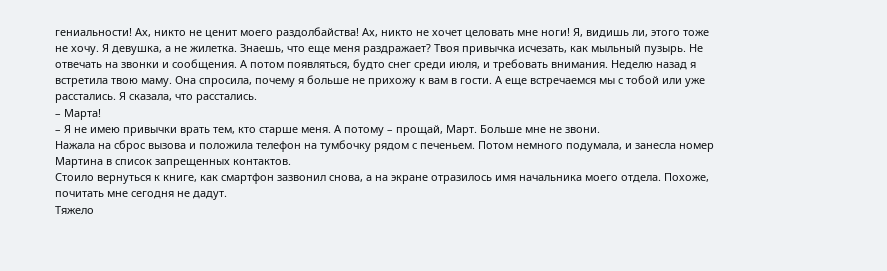гениальности! Ах, никто не ценит моего раздолбайства! Ах, никто не хочет целовать мне ноги! Я, видишь ли, этого тоже не хочу. Я девушка, а не жилетка. Знаешь, что еще меня раздражает? Твоя привычка исчезать, как мыльный пузырь. Не отвечать на звонки и сообщения. А потом появляться, будто снег среди июля, и требовать внимания. Неделю назад я встретила твою маму. Она спросила, почему я больше не прихожу к вам в гости. А еще встречаемся мы с тобой или уже расстались. Я сказала, что расстались.
– Марта!
– Я не имею привычки врать тем, кто старше меня. А потому – прощай, Март. Больше мне не звони.
Нажала на сброс вызова и положила телефон на тумбочку рядом с печеньем. Потом немного подумала, и занесла номер Мартина в список запрещенных контактов.
Стоило вернуться к книге, как смартфон зазвонил снова, а на экране отразилось имя начальника моего отдела. Похоже, почитать мне сегодня не дадут.
Тяжело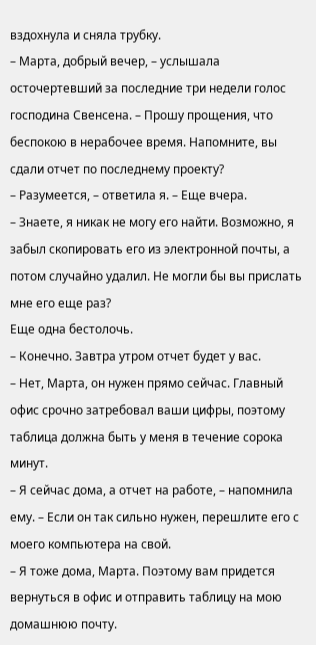вздохнула и сняла трубку.
– Марта, добрый вечер, – услышала осточертевший за последние три недели голос господина Свенсена. – Прошу прощения, что беспокою в нерабочее время. Напомните, вы сдали отчет по последнему проекту?
– Разумеется, – ответила я. – Еще вчера.
– Знаете, я никак не могу его найти. Возможно, я забыл скопировать его из электронной почты, а потом случайно удалил. Не могли бы вы прислать мне его еще раз?
Еще одна бестолочь.
– Конечно. Завтра утром отчет будет у вас.
– Нет, Марта, он нужен прямо сейчас. Главный офис срочно затребовал ваши цифры, поэтому таблица должна быть у меня в течение сорока минут.
– Я сейчас дома, а отчет на работе, – напомнила ему. – Если он так сильно нужен, перешлите его с моего компьютера на свой.
– Я тоже дома, Марта. Поэтому вам придется вернуться в офис и отправить таблицу на мою домашнюю почту.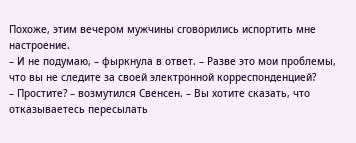Похоже, этим вечером мужчины сговорились испортить мне настроение.
– И не подумаю, – фыркнула в ответ. – Разве это мои проблемы, что вы не следите за своей электронной корреспонденцией?
– Простите? – возмутился Свенсен. – Вы хотите сказать, что отказываетесь пересылать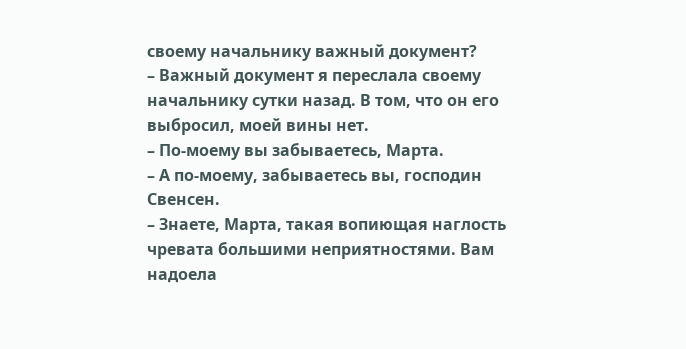своему начальнику важный документ?
– Важный документ я переслала своему начальнику сутки назад. В том, что он его выбросил, моей вины нет.
– По-моему вы забываетесь, Марта.
– А по-моему, забываетесь вы, господин Свенсен.
– Знаете, Марта, такая вопиющая наглость чревата большими неприятностями. Вам надоела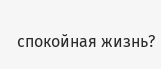спокойная жизнь?